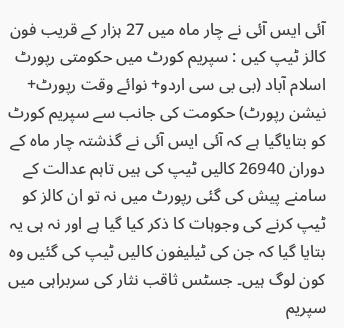آئی ایس آئی نے چار ماہ میں 27 ہزار کے قریب فون کالز ٹیپ کیں : سپریم کورٹ میں حکومتی رپورٹ
اسلام آباد (بی بی سی اردو+ نوائے وقت رپورٹ+ نیشن رپورٹ) حکومت کی جانب سے سپریم کورٹ کو بتایاگیا ہے کہ آئی ایس آئی نے گذشتہ چار ماہ کے دوران 26940 کالیں ٹیپ کی ہیں تاہم عدالت کے سامنے پیش کی گئی رپورٹ میں نہ تو ان کالز کو ٹیپ کرنے کی وجوہات کا ذکر کیا گیا ہے اور نہ ہی یہ بتایا گیا کہ جن کی ٹیلیفون کالیں ٹیپ کی گئیں وہ کون لوگ ہیں۔ جسٹس ثاقب نثار کی سربراہی میں سپریم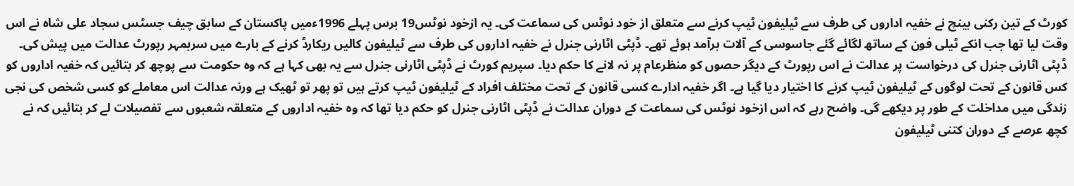کورٹ کے تین رکنی بینچ نے خفیہ اداروں کی طرف سے ٹیلیفون ٹیپ کرنے سے متعلق از خود نوٹس کی سماعت کی۔ یہ ازخود نوٹس19 برس پہلے 1996ءمیں پاکستان کے سابق چیف جسٹس سجاد علی شاہ نے اس وقت لیا تھا جب انکے ٹیلی فون کے ساتھ لگائے گئے جاسوسی کے آلات برآمد ہوئے تھے۔ ڈپٹی اٹارنی جنرل نے خفیہ اداروں کی طرف سے ٹیلیفون کالیں ریکارڈ کرنے کے بارے میں سربمہر رپورٹ عدالت میں پیش کی۔ ڈپٹی اٹارنی جنرل کی درخواست پر عدالت نے اس رپورٹ کے دیگر حصوں کو منظرعام پر نہ لانے کا حکم دیا۔ سپریم کورٹ نے ڈپٹی اٹارنی جنرل سے یہ بھی کہا ہے کہ وہ حکومت سے پوچھ کر بتائیں کہ خفیہ اداروں کو کس قانون کے تحت لوگوں کے ٹیلیفون ٹیپ کرنے کا اختیار دیا گیا ہے۔ اگر خفیہ ادارے کسی قانون کے تحت مختلف افراد کے ٹیلیفون ٹیپ کرتے ہیں تو پھر تو ٹھیک ہے ورنہ عدالت اس معاملے کو کسی شخص کی نجی زندگی میں مداخلت کے طور پر دیکھے گی۔ واضح رہے کہ اس ازخود نوٹس کی سماعت کے دوران عدالت نے ڈپٹی اٹارنی جنرل کو حکم دیا تھا کہ وہ خفیہ اداروں کے متعلقہ شعبوں سے تفصیلات لے کر بتائیں کہ نے کچھ عرصے کے دوران کتنی ٹیلیفون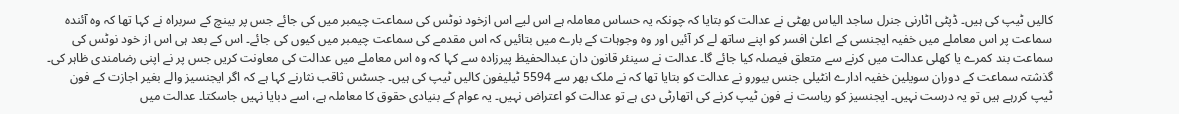کالیں ٹیپ کی ہیں۔ ڈپٹی اٹارنی جنرل ساجد الیاس بھٹی نے عدالت کو بتایا کہ چونکہ یہ حساس معاملہ ہے اس لیے اس ازخود نوٹس کی سماعت چیمبر میں کی جائے جس پر بینچ کے سربراہ نے کہا تھا کہ وہ آئندہ سماعت پر اس معاملے میں خفیہ ایجنسی کے اعلیٰ افسر کو اپنے ساتھ لے کر آئیں اور وہ وجوہات کے بارے میں بتائیں کہ اس مقدمے کی سماعت چیمبر میں کیوں کی جائے۔ اس کے بعد ہی اس از خود نوٹس کی سماعت بند کمرے یا کھلی عدالت میں کرنے سے متعلق فیصلہ کیا جائے گا۔ عدالت نے سینئر قانون دان عبدالحفیظ پیرزادہ سے کہا کہ وہ اس معاملے میں عدالت کی معاونت کریں جس پر نے اپنی رضامندی ظاہر کی۔ گذشتہ سماعت کے دوران سویلین خفیہ ادارے انٹیلی جنس بیورو نے عدالت کو بتایا تھا کہ نے ملک بھر سے 5594 ٹیلیفون کالیں ٹیپ کی ہیں۔ جسٹس ثاقب نثارنے کہا ہے کہ اگر ایجنسیز والے بغیر اجازت کے فون ٹیپ کررہے ہیں تو یہ درست نہیں۔ ایجنسیز کو ریاست نے فون ٹیپ کرنے کی اتھارٹی دی ہے تو عدالت کو اعتراض نہیں۔ یہ عوام کے بنیادی حقوق کا معاملہ ہے، اسے دبایا نہیں جاسکتا۔ عدالت میں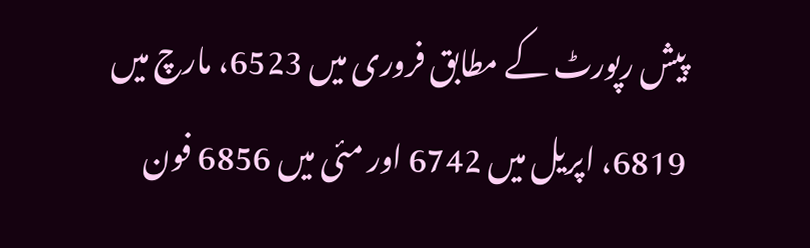پیش رپورٹ کے مطابق فروری میں 6523، مارچ میں 6819، اپریل میں 6742 اور مئی میں 6856 فون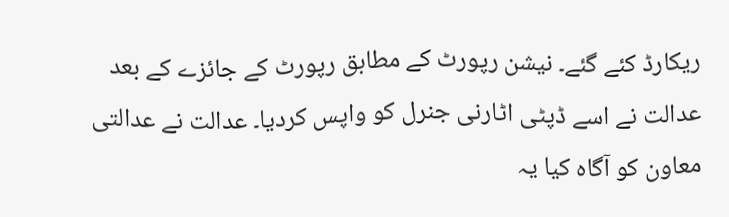ریکارڈ کئے گئے۔ نیشن رپورٹ کے مطابق رپورٹ کے جائزے کے بعد عدالت نے اسے ڈپٹی اٹارنی جنرل کو واپس کردیا۔ عدالت نے عدالتی معاون کو آگاہ کیا یہ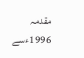مقدمہ 1996ءسے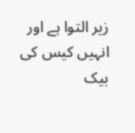زیر التوا ہے اور انہیں کیس کی بیک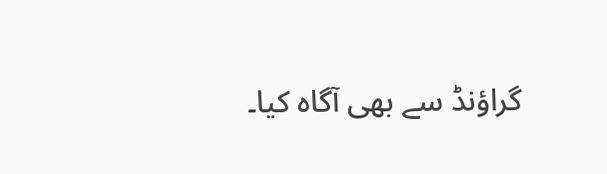گراؤنڈ سے بھی آگاہ کیا۔